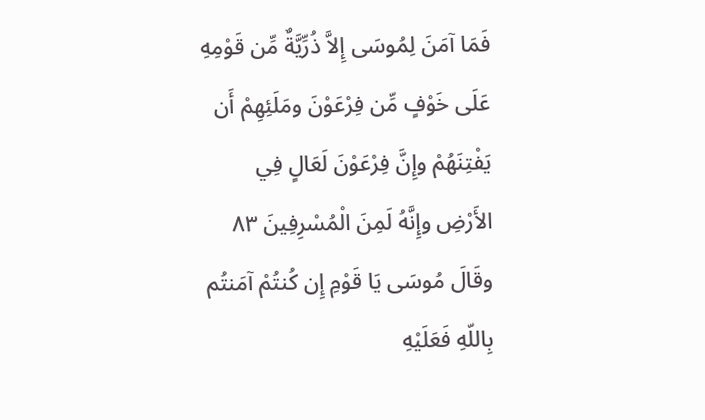فَمَا آمَنَ لِمُوسَى إِلاَّ ذُرِّيَّةٌ مِّن قَوْمِهِ عَلَى خَوْفٍ مِّن فِرْعَوْنَ ومَلَئِهِمْ أَن يَفْتِنَهُمْ وإِنَّ فِرْعَوْنَ لَعَالٍ فِي الأَرْضِ وإِنَّهُ لَمِنَ الْمُسْرِفِينَ ٨٣ وقَالَ مُوسَى يَا قَوْمِ إِن كُنتُمْ آمَنتُم بِاللّهِ فَعَلَيْهِ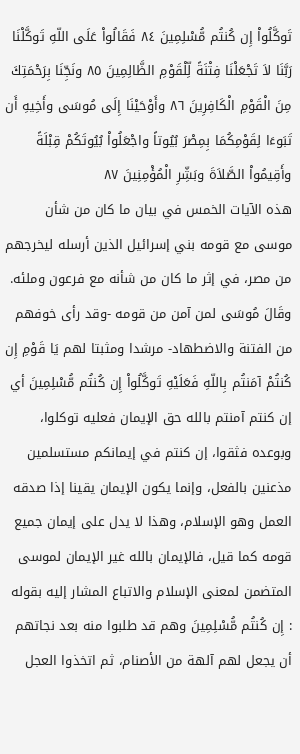تَوكَّلُواْ إِن كُنتُم مُّسْلِمِينَ ٨٤ فَقَالُواْ عَلَى اللّهِ تَوكَّلْنَا رَبَّنَا لاَ تَجْعَلْنَا فِتْنَةً لِّلْقَوْمِ الظَّالِمِينَ ٨٥ ونَجِّنَا بِرَحْمَتِكَ مِنَ الْقَوْمِ الْكَافِرِينَ ٨٦ وأَوْحَيْنَا إِلَى مُوسَى وأَخِيهِ أَن تَبَوءَا لِقَوْمِكُمَا بِمِصْرَ بُيُوتاً واجْعَلُواْ بُيُوتَكُمْ قِبْلَةً وأَقِيمُواْ الصَّلاَةَ وبَشِّرِ الْمُؤْمِنِينَ ٨٧
هذه الآيات الخمس في بيان ما كان من شأن موسى مع قومه بني إسرائيل الذين أرسله ليخرجهم من مصر، في إثر ما كان من شأنه مع فرعون وملئه.
وقَالَ مُوسَى لمن آمن من قومه -وقد رأى خوفهم من الفتنة والاضطهاد- مرشدا ومثبتا لهم يَا قَوْمِ إِن كُنتُمْ آمَنتُم بِاللّهِ فَعَلَيْهِ تَوكَّلُواْ إِن كُنتُم مُّسْلِمِينَ أي إن كنتم آمنتم بالله حق الإيمان فعليه توكلوا، وبوعده فثقوا، إن كنتم في إيمانكم مستسلمين مذعنين بالفعل، وإنما يكون الإيمان يقينا إذا صدقه العمل وهو الإسلام، وهذا لا يدل على إيمان جميع قومه كما قيل، فالإيمان بالله غير الإيمان لموسى المتضمن لمعنى الإسلام والاتباع المشار إليه بقوله : إِن كُنتُم مُّسْلِمِينَ وهم قد طلبوا منه بعد نجاتهم أن يجعل لهم آلهة من الأصنام، ثم اتخذوا العجل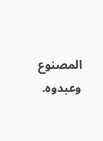المصنوع وعبدوه.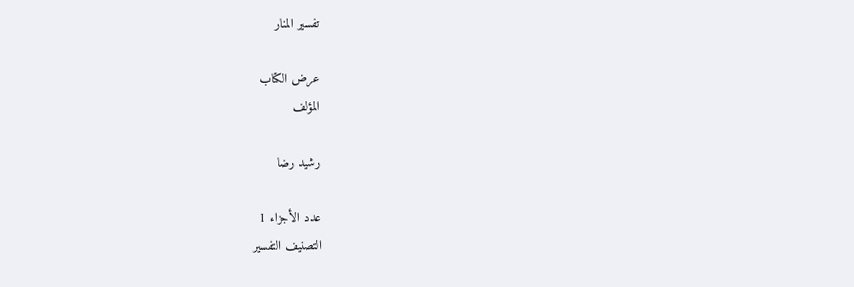تفسير المنار

عرض الكتاب
المؤلف

رشيد رضا

عدد الأجزاء 1
التصنيف التفسير